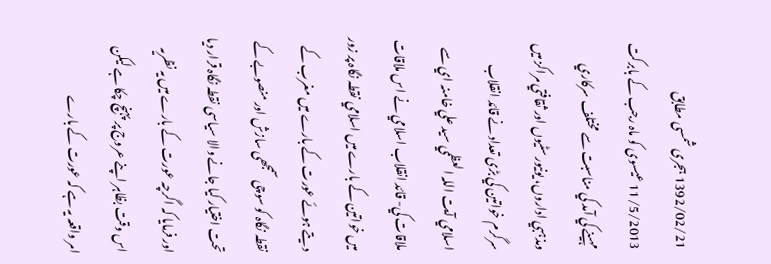1392/02/21 ہجری شمسی مطابق 11/5/2013 عیسوی کو ماہ رجب کے بابرکت مہينے کي آمد کي مناسبت سے مختلف سرکاري ومذہبي اداروں، يونيورسٹيوں اور ثقافتي مراکز ميں سرگرم خواتين کي بڑی تعداد نے قائد انقلاب اسلامي آيت اللہ العظمي سيد علي خامنہ اي سے ملاقات کي- قائد انقلاب اسلامي نے اس ملاقات ميں خواتين کے بارے ميں اسلامي نقطہ نگاہ پر زور ديتے ہوئے عورت کے بارے ميں مغرب کے نقطہ نگاہ کو سوچی سمجھی سازش اور منصوبے کے تحت اختیار کیا جانے والا سیاسی نقطہ نگاہ قرار ديا اور فرمايا کہ اگرچہ عورت کے بارے ميں يہ نظريہ اس وقت بظاہر اپنے عروج پر پہنچ چکا ہے ليکن امر واقعہ یہ ہے کہ عورت کے بارے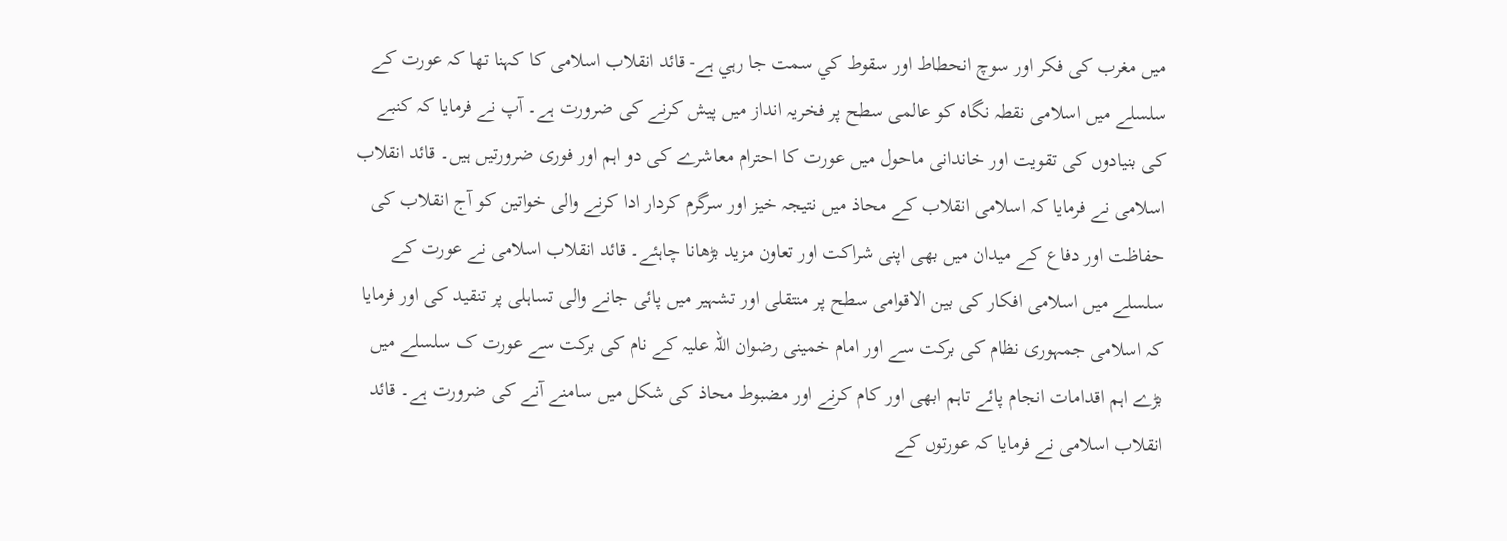ميں مغرب کی فکر اور سوچ انحطاط اور سقوط کي سمت جا رہي ہے- قائد انقلاب اسلامی کا کہنا تھا کہ عورت کے سلسلے میں اسلامی نقطہ نگاہ کو عالمی سطح پر فخریہ انداز میں پیش کرنے کی ضرورت ہے۔ آپ نے فرمایا کہ کنبے کی بنیادوں کی تقویت اور خاندانی ماحول میں عورت کا احترام معاشرے کی دو اہم اور فوری ضرورتیں ہیں۔ قائد انقلاب اسلامی نے فرمایا کہ اسلامی انقلاب کے محاذ میں نتیجہ خیز اور سرگرم کردار ادا کرنے والی خواتین کو آج انقلاب کی حفاظت اور دفاع کے میدان میں بھی اپنی شراکت اور تعاون مزید بڑھانا چاہئے۔ قائد انقلاب اسلامی نے عورت کے سلسلے میں اسلامی افکار کی بین الاقوامی سطح پر منتقلی اور تشہیر میں پائی جانے والی تساہلی پر تنقید کی اور فرمایا کہ اسلامی جمہوری نظام کی برکت سے اور امام خمینی رضوان اللہ علیہ کے نام کی برکت سے عورت ک سلسلے میں بڑے اہم اقدامات انجام پائے تاہم ابھی اور کام کرنے اور مضبوط محاذ کی شکل میں سامنے آنے کی ضرورت ہے۔ قائد انقلاب اسلامی نے فرمایا کہ عورتوں کے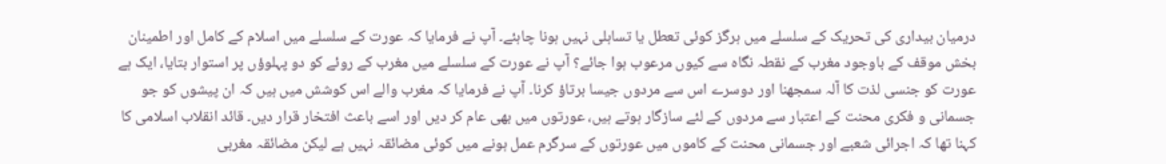درمیان بیداری کی تحریک کے سلسلے میں ہرگز کوئی تعطل یا تساہلی نہیں ہونا چاہئے۔ آپ نے فرمایا کہ عورت کے سلسلے میں اسلام کے کامل اور اطمینان بخش موقف کے باوجود مغرب کے نقطہ نگاہ سے کیوں مرعوب ہوا جائے؟ آپ نے عورت کے سلسلے میں مغرب کے روئے کو دو پہلوؤں پر استوار بتایا، ایک ہے عورت کو جنسی لذت کا آلہ سمجھنا اور دوسرے اس سے مردوں جیسا برتاؤ کرنا۔ آپ نے فرمایا کہ مغرب والے اس کوشش میں ہیں کہ ان پیشوں کو جو جسمانی و فکری محنت کے اعتبار سے مردوں کے لئے سازگار ہوتے ہیں، عورتوں میں بھی عام کر دیں اور اسے باعث افتخار قرار دیں۔ قائد انقلاب اسلامی کا کہنا تھا کہ اجرائی شعبے اور جسمانی محنت کے کاموں میں عورتوں کے سرگرم عمل ہونے میں کوئی مضائقہ نہیں ہے لیکن مضائقہ مغربی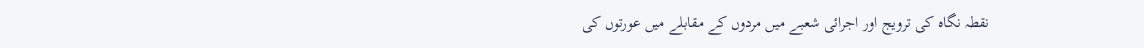نقطہ نگاہ کی ترویج اور اجرائی شعبے میں مردوں کے مقابلے میں عورتوں کی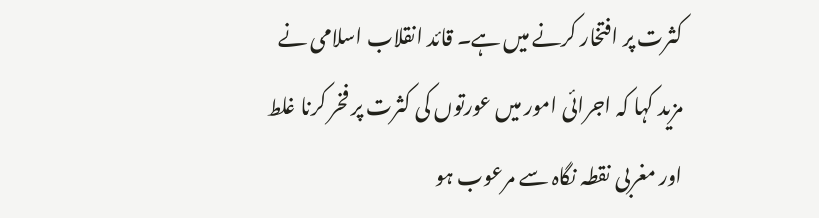کثرت پر افتخار کرنے میں ہے۔ قائد انقلاب اسلامی نے مزید کہا کہ اجرائی امور میں عورتوں کی کثرت پر فخر کرنا غلط اور مغربی نقطہ نگاہ سے مرعوب ہو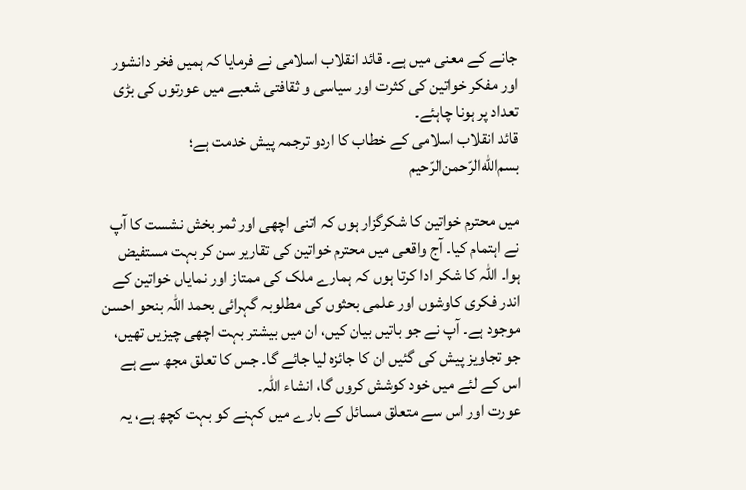جانے کے معنی میں ہے۔ قائد انقلاب اسلامی نے فرمایا کہ ہمیں فخر دانشور اور مفکر خواتین کی کثرت اور سیاسی و ثقافتی شعبے میں عورتوں کی بڑی تعداد پر ہونا چاہئے۔
قائد انقلاب اسلامی کے خطاب کا اردو ترجمہ پیش خدمت ہے؛
بسم‌اللّه‌الرّحمن‌الرّحيم

میں محترم خواتین کا شکرگزار ہوں کہ اتنی اچھی اور ثمر بخش نشست کا آپ نے اہتمام کیا۔ آج واقعی میں محترم خواتین کی تقاریر سن کر بہت مستفیض ہوا۔ اللہ کا شکر ادا کرتا ہوں کہ ہمارے ملک کی ممتاز اور نمایاں خواتین کے اندر فکری کاوشوں اور علمی بحثوں کی مطلوبہ گہرائی بحمد اللہ بنحو احسن موجود ہے۔ آپ نے جو باتیں بیان کیں، ان میں بیشتر بہت اچھی چیزیں تھیں، جو تجاویز پیش کی گئیں ان کا جائزہ لیا جائے گا۔ جس کا تعلق مجھ سے ہے اس کے لئے میں خود کوشش کروں گا، انشاء اللہ۔
عورت اور اس سے متعلق مسائل کے بارے میں کہنے کو بہت کچھ ہے، یہ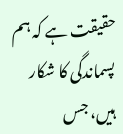حقیقت ہے کہ ہم پسماندگی کا شکار ہیں، جس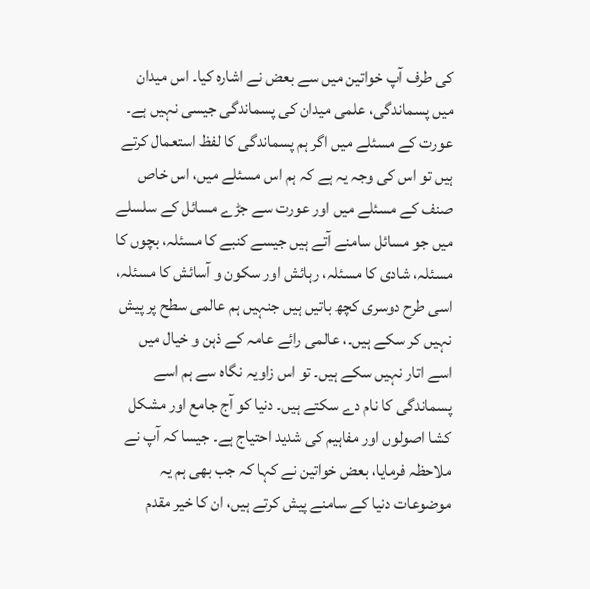کی طرف آپ خواتین میں سے بعض نے اشارہ کیا۔ اس میدان میں پسماندگی، علمی میدان کی پسماندگی جیسی نہیں ہے۔ عورت کے مسئلے میں اگر ہم پسماندگی کا لفظ استعمال کرتے ہیں تو اس کی وجہ یہ ہے کہ ہم اس مسئلے میں، اس خاص صنف کے مسئلے میں اور عورت سے جڑے مسائل کے سلسلے میں جو مسائل سامنے آتے ہیں جیسے کنبے کا مسئلہ، بچوں کا مسئلہ، شادی کا مسئلہ، رہائش اور سکون و آسائش کا مسئلہ، اسی طرح دوسری کچھ باتیں ہیں جنہیں ہم عالمی سطح پر پیش نہیں کر سکے ہیں۔، عالمی رائے عامہ کے ذہن و خیال میں اسے اتار نہیں سکے ہیں۔ تو اس زاویہ نگاہ سے ہم اسے پسماندگی کا نام دے سکتے ہیں۔ دنیا کو آج جامع اور مشکل کشا اصولوں اور مفاہیم کی شدید احتیاج ہے۔ جیسا کہ آپ نے ملاحظہ فرمایا، بعض خواتین نے کہا کہ جب بھی ہم یہ موضوعات دنیا کے سامنے پیش کرتے ہیں، ان کا خیر مقدم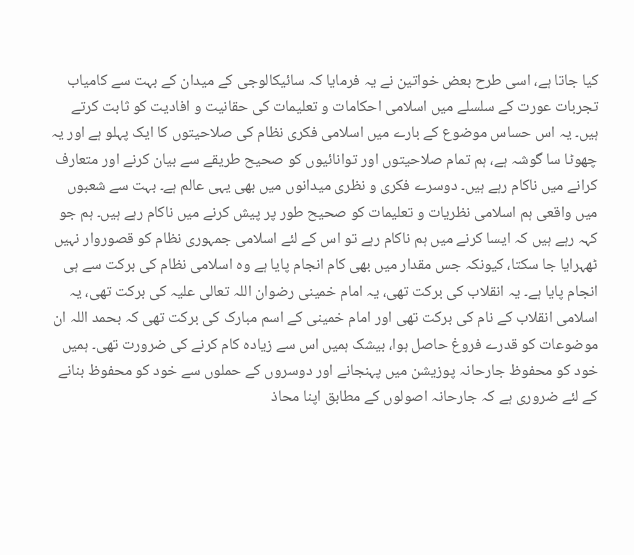کیا جاتا ہے، اسی طرح بعض خواتین نے یہ فرمایا کہ سائیکالوجی کے میدان کے بہت سے کامیاب تجربات عورت کے سلسلے میں اسلامی احکامات و تعلیمات کی حقانیت و افادیت کو ثابت کرتے ہیں۔ یہ اس حساس موضوع کے بارے میں اسلامی فکری نظام کی صلاحیتوں کا ایک پہلو ہے اور یہ چھوٹا سا گوشہ ہے، ہم تمام صلاحیتوں اور توانائيوں کو صحیح طریقے سے بیان کرنے اور متعارف کرانے میں ناکام رہے ہیں۔ دوسرے فکری و نظری میدانوں میں بھی یہی عالم ہے۔ بہت سے شعبوں میں واقعی ہم اسلامی نظریات و تعلیمات کو صحیح طور پر پیش کرنے میں ناکام رہے ہیں۔ ہم جو کہہ رہے ہیں کہ ایسا کرنے میں ہم ناکام رہے تو اس کے لئے اسلامی جمہوری نظام کو قصوروار نہیں ٹھہرایا جا سکتا، کیونکہ جس مقدار میں بھی کام انجام پایا ہے وہ اسلامی نظام کی برکت سے ہی انجام پایا ہے۔ یہ انقلاب کی برکت تھی، یہ امام خمینی رضوان اللہ تعالی علیہ کی برکت تھی، یہ اسلامی انقلاب کے نام کی برکت تھی اور امام خمینی کے اسم مبارک کی برکت تھی کہ بحمد اللہ ان موضوعات کو قدرے فروغ حاصل ہوا، بیشک ہمیں اس سے زیادہ کام کرنے کی ضرورت تھی۔ ہمیں خود کو محفوظ جارحانہ پوزیشن میں پہنجانے اور دوسروں کے حملوں سے خود کو محفوظ بنانے کے لئے ضروری ہے کہ جارحانہ اصولوں کے مطابق اپنا محاذ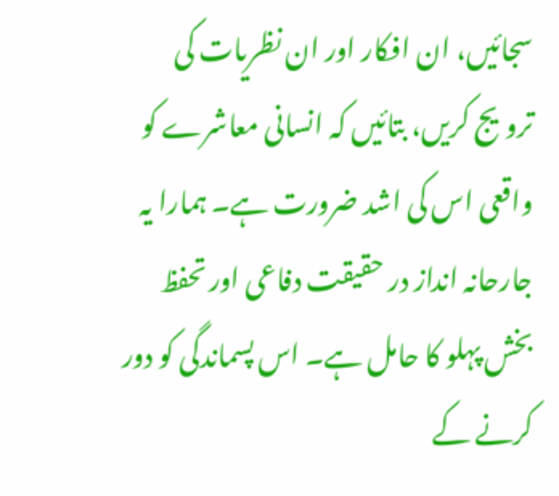سجائیں، ان افکار اور ان نظریات کی ترویج کریں، بتائیں کہ انسانی معاشرے کو واقعی اس کی اشد ضرورت ہے۔ ہمارا یہ جارحانہ انداز در حقیقت دفاعی اور تحفظ بخش پہلو کا حامل ہے۔ اس پسماندگی کو دور کرنے کے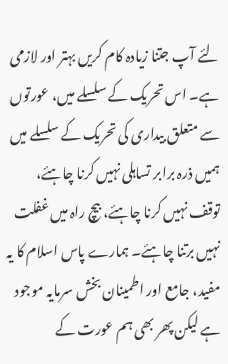لئے آپ جتنا زیادہ کام کریں بہتر اور لازمی ہے۔ اس تحریک کے سلسلے میں، عورتوں سے متعلق بیداری کی تحریک کے سلسلے میں ہمیں ذرہ برابر تساہلی نہیں کرنا چاہئے، توقف نہیں کرنا چاہئے، بیچ راہ میں غفلت نہیں برتنا چاہئے۔ ہمارے پاس اسلام کا یہ مفید، جامع اور اطمینان بخش سرمایہ موجود ہے لیکن پھر بھی ہم عورت کے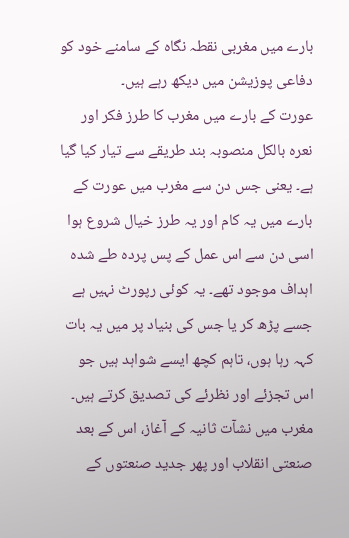بارے میں مغربی نقطہ نگاہ کے سامنے خود کو دفاعی پوزیشن میں دیکھ رہے ہیں۔
عورت کے بارے میں مغرب کا طر‌ز فکر اور نعرہ بالکل منصوبہ بند طریقے سے تیار کیا گيا ہے۔ یعنی جس دن سے مغرب میں عورت کے بارے میں یہ کام اور یہ طرز خیال شروع ہوا اسی دن سے اس عمل کے پس پردہ طے شدہ اہداف موجود تھے۔ یہ کوئی رپورٹ نہیں ہے جسے پڑھ کر یا جس کی بنیاد پر میں یہ بات کہہ رہا ہوں، تاہم کچھ ایسے شواہد ہیں جو اس تجزئے اور نظرئے کی تصدیق کرتے ہیں۔ مغرب میں نشآت ثانیہ کے آغاز، اس کے بعد صنعتی انقلاب اور پھر جدید صنعتوں کے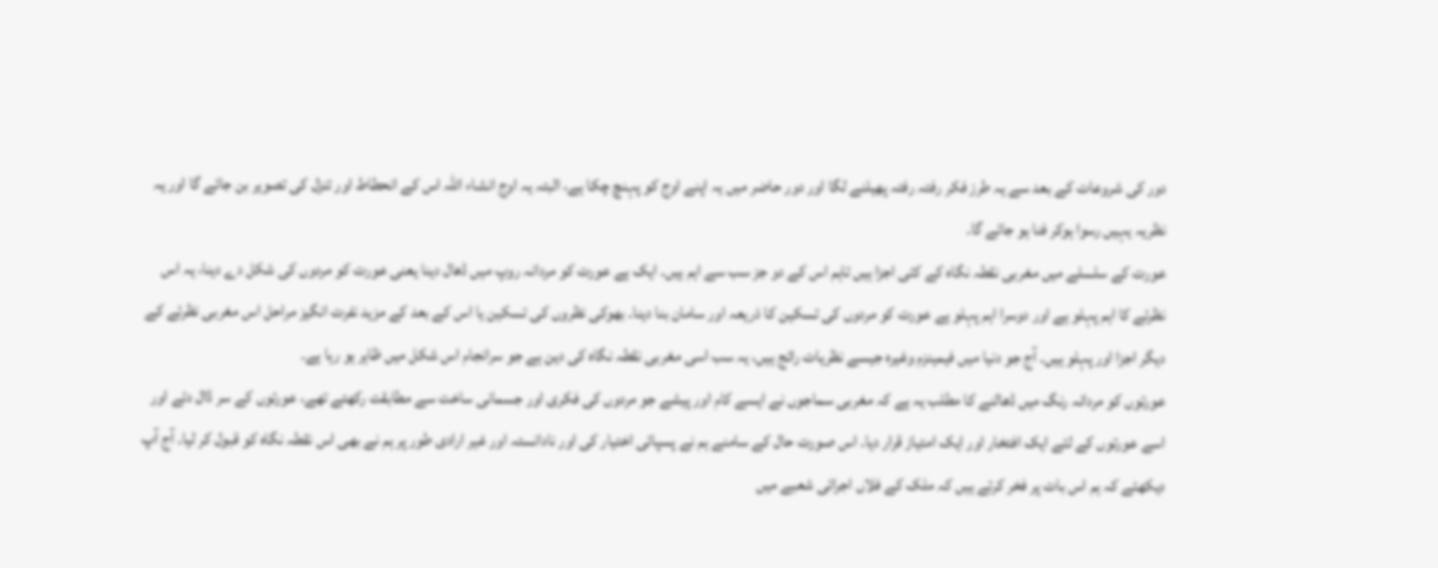دور کی شروعات کے بعد سے یہ طرز فکر رفتہ رفتہ پھیلنے لگا اور دور حاضر میں یہ اپنے اوج کو پہنچ چکا ہے، البتہ یہ اوج انشاء اللہ اس کے انحطاط اور تنزل کی تصویر بن جائے گا اور یہ نظریہ یہیں رسوا ہوکر فنا ہو جائے گا۔
عورت کے سلسلے میں مغربی نقطہ نگاہ کے کئی اجزا ہیں تاہم اس کے دو جز سب سے اہم ہیں۔ ایک ہے عورت کو مردانہ روپ میں ڈھال دینا یعنی عورت کو مردوں کی شکل دے دینا، یہ اس نظرئے کا اہم پہلو ہے اور دوسرا اہم پہلو ہے عورت کو مردوں کی تسکین کا ذریعہ اور سامان بنا دینا۔ بھوکی نظروں کی تسکین یا اس کے بعد کے مزید نفرت انگیز مراحل اس مغربی نظرئے کے دیگر اجزا اور پہلو ہیں۔ آج جو دنیا میں فیمینزم وغیرہ جیسے نظریات رائج ہیں، یہ سب اسی مغربی نقطہ نگاہ کی دین ہے جو سرانجام اس شکل میں ظاہر ہو رہا ہے۔
عورتوں کو مردانہ رنگ میں ڈھالنے کا مطلب یہ ہے کہ مغربی سماجوں نے ایسے کام اور پیشے جو مردوں کی فکری اور جسمانی ساخت سے مطابقت رکھتے تھے، عورتوں کے سر ڈال دئے اور اسے عورتوں کے لئے ایک افتخار اور ایک امتیاز قرار دیا۔ اس صورت حال کے سامنے ہم نے پسپائی اختیار کی اور نادانستہ اور غیر ارادی طور پر ہم نے بھی اس نقطہ نگاہ کو قبول کر لیا۔ آج آپ دیکھئے کہ ہم اس بات پر فخر کرتے ہیں کہ ملک کے فلاں اجرائی شعبے میں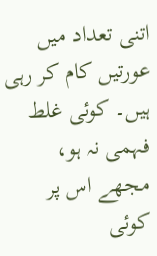اتنی تعداد میں عورتیں کام کر رہی ہیں۔ کوئی غلط فہمی نہ ہو، مجھے اس پر کوئی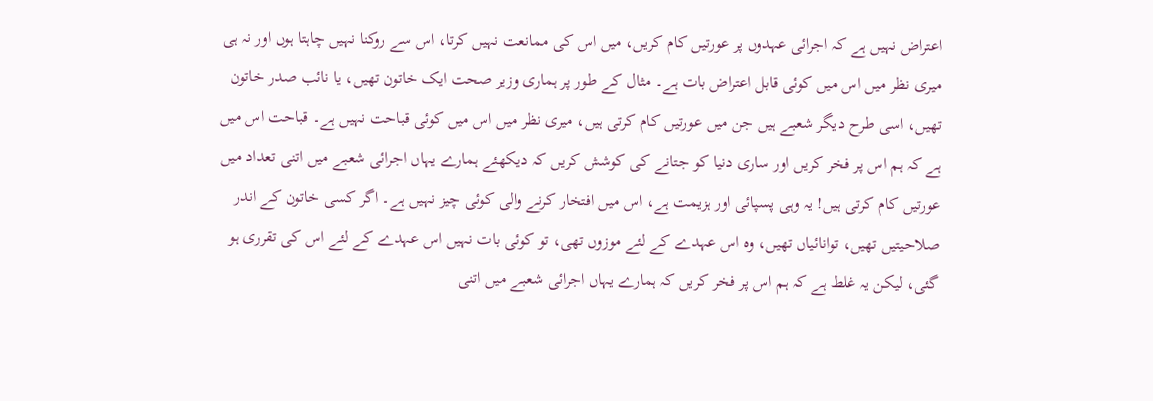اعتراض نہیں ہے کہ اجرائی عہدوں پر عورتیں کام کریں، میں اس کی ممانعت نہیں کرتا، اس سے روکنا نہیں چاہتا ہوں اور نہ ہی میری نظر میں اس میں کوئی قابل اعتراض بات ہے۔ مثال کے طور پر ہماری وزیر صحت ایک خاتون تھیں، یا نائب صدر خاتون تھیں، اسی طرح دیگر شعبے ہیں جن میں عورتیں کام کرتی ہیں، میری نظر میں اس میں کوئی قباحت نہیں ہے۔ قباحت اس میں ہے کہ ہم اس پر فخر کریں اور ساری دنیا کو جتانے کی کوشش کریں کہ دیکھئے ہمارے یہاں اجرائی شعبے میں اتنی تعداد میں عورتیں کام کرتی ہیں! یہ وہی پسپائی اور ہزیمت ہے، اس میں افتخار کرنے والی کوئی چیز نہیں ہے۔ اگر کسی خاتون کے اندر صلاحیتیں تھیں، توانائیاں تھیں، وہ اس عہدے کے لئے موزوں تھی، تو کوئی بات نہیں اس عہدے کے لئے اس کی تقرری ہو گئی، لیکن یہ غلط ہے کہ ہم اس پر فخر کریں کہ ہمارے یہاں اجرائی شعبے میں اتنی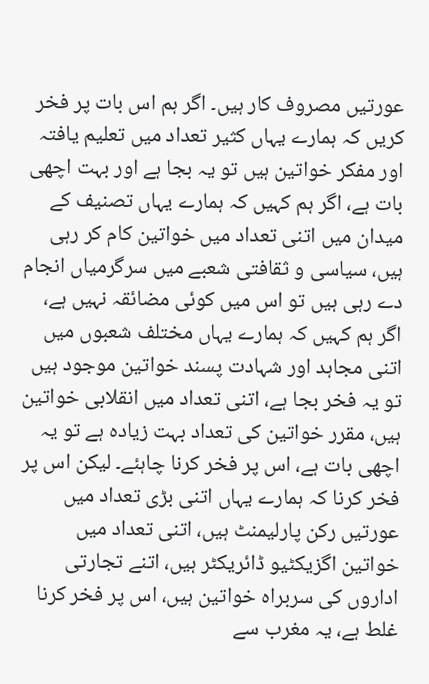عورتیں مصروف کار ہیں۔ اگر ہم اس بات پر فخر کریں کہ ہمارے یہاں کثیر تعداد میں تعلیم یافتہ اور مفکر خواتین ہیں تو یہ بجا ہے اور بہت اچھی بات ہے، اگر ہم کہیں کہ ہمارے یہاں تصنیف کے میدان میں اتنی تعداد میں خواتین کام کر رہی ہیں، سیاسی و ثقافتی شعبے میں سرگرمیاں انجام دے رہی ہیں تو اس میں کوئی مضائقہ نہیں ہے، اگر ہم کہیں کہ ہمارے یہاں مختلف شعبوں میں اتنی مجاہد اور شہادت پسند خواتین موجود ہیں تو یہ فخر بجا ہے، اتنی تعداد میں انقلابی خواتین ہیں، مقرر خواتین کی تعداد بہت زیادہ ہے تو یہ اچھی بات ہے، اس پر فخر کرنا چاہئے۔ لیکن اس پر فخر کرنا کہ ہمارے یہاں اتنی بڑی تعداد میں عورتیں رکن پارلیمنٹ ہیں، اتنی تعداد میں خواتین اگزیکٹیو ڈائریکٹر ہیں، اتنے تجارتی اداروں کی سربراہ خواتین ہیں، اس پر فخر کرنا غلط ہے، یہ مغرب سے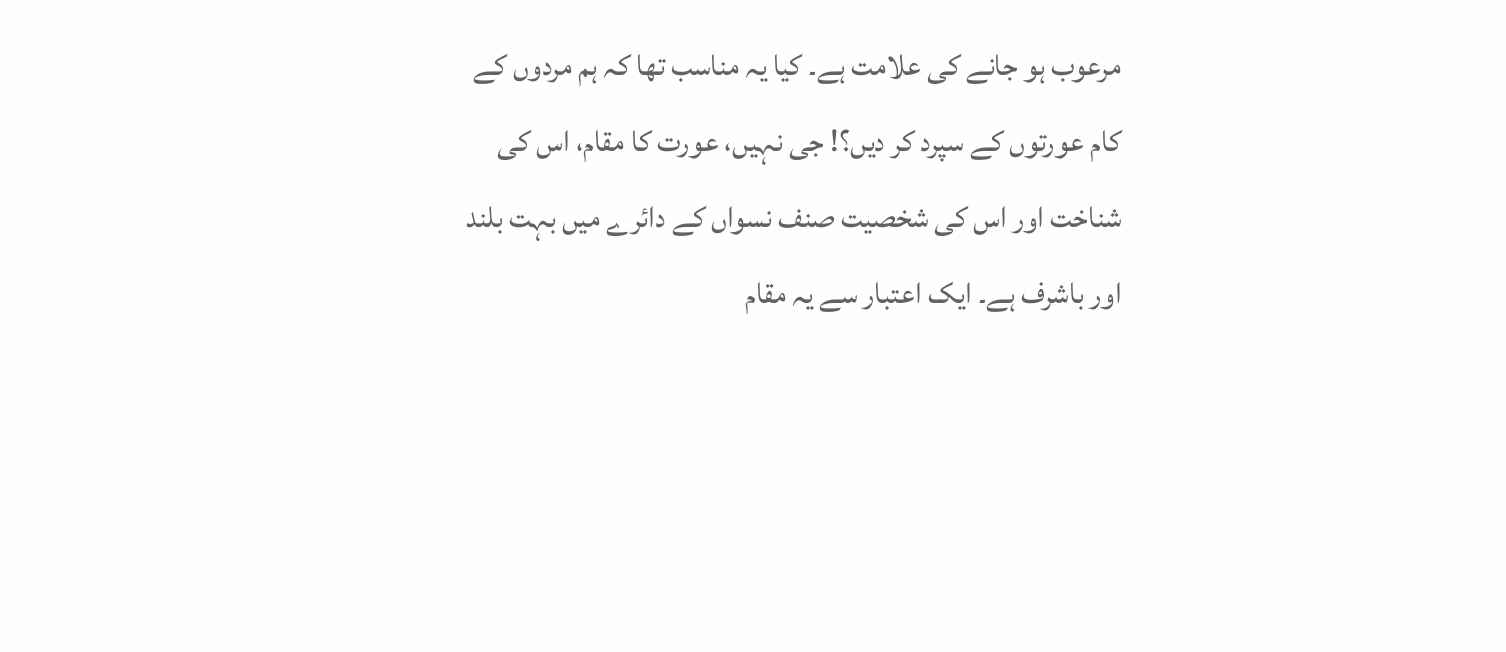مرعوب ہو جانے کی علامت ہے۔ کیا یہ مناسب تھا کہ ہم مردوں کے کام عورتوں کے سپرد کر دیں؟! جی نہیں، عورت کا مقام، اس کی شناخت اور اس کی شخصیت صنف نسواں کے دائرے میں بہت بلند اور باشرف ہے۔ ایک اعتبار سے یہ مقام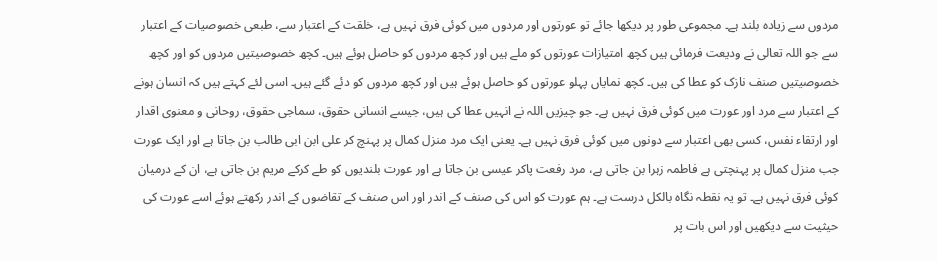مردوں سے زیادہ بلند ہے۔ مجموعی طور پر دیکھا جائے تو عورتوں اور مردوں میں کوئی فرق نہیں ہے، خلقت کے اعتبار سے، طبعی خصوصیات کے اعتبار سے جو اللہ تعالی نے ودیعت فرمائی ہیں کچھ امتیازات عورتوں کو ملے ہیں اور کچھ مردوں کو حاصل ہوئے ہیں۔ کچھ خصوصیتیں مردوں کو اور کچھ خصوصیتیں صنف نازک کو عطا کی ہیں۔ کچھ نمایاں پہلو عورتوں کو حاصل ہوئے ہیں اور کچھ مردوں کو دئے گئے ہیں۔ اسی لئے کہتے ہیں کہ انسان ہونے کے اعتبار سے مرد اور عورت میں کوئی فرق نہیں ہے۔ جو چیزیں اللہ نے انہیں عطا کی ہیں، جیسے انسانی حقوق، سماجی حقوق، روحانی و معنوی اقدار اور ارتقاء نفس، کسی بھی اعتبار سے دونوں میں کوئی فرق نہیں ہے۔ یعنی ایک مرد منزل کمال پر پہنچ کر علی ابن ابی طالب بن جاتا ہے اور ایک عورت جب منزل کمال پر پہنچتی ہے فاطمہ زہرا بن جاتی ہے، مرد رفعت پاکر عیسی بن جاتا ہے اور عورت بلندیوں کو طے کرکے مریم بن جاتی ہے، ان کے درمیان کوئی فرق نہیں ہے۔ تو یہ نقطہ نگاہ بالکل درست ہے۔ ہم عورت کو اس کی صنف کے اندر اور اس صنف کے تقاضوں کے اندر رکھتے ہوئے اسے عورت کی حیثیت سے دیکھیں اور اس بات پر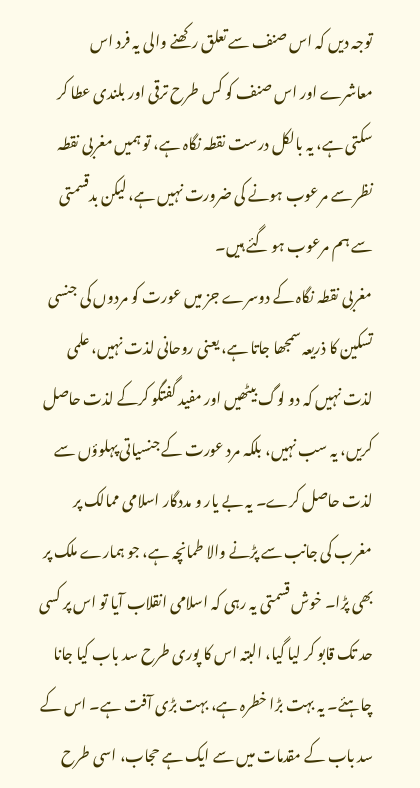توجہ دیں کہ اس صنف سے تعلق رکھنے والی یہ فرد اس معاشرے اور اس صنف کو کس طرح ترقی اور بلندی عطا کر سکتی ہے، یہ بالکل درست نقطہ نگاہ ہے، تو ہمیں مغربی نقطہ نظر سے مرعوب ہونے کی ضرورت نہیں ہے، لیکن بدقسمتی سے ہم مرعوب ہو گئے ہیں۔
مغربی نقطہ نگاہ کے دوسرے جز میں عورت کو مردوں کی جنسی تسکین کا ذریعہ سمجھا جاتا ہے، یعنی روحانی لذت نہیں، علمی لذت نہیں کہ دو لوگ بیٹھیں اور مفید گفتگو کرکے لذت حاصل کریں، یہ سب نہیں، بلکہ مرد عورت کے جنسیاتی پہلوؤں سے لذت حاصل کرے۔ یہ بے یار و مددگار اسلامی ممالک پر مغرب کی جانب سے پڑنے والا طمانچہ ہے، جو ہمارے ملک پر بھی پڑا۔ خوش قسمتی یہ رہی کہ اسلامی انقلاب آیا تو اس پر کسی حد تک قابو کر لیا گیا، البتہ اس کا پوری طرح سد باب کیا جانا چاہئے۔ یہ بہت بڑا خطرہ ہے، بہت بڑی آفت ہے۔ اس کے سد باب کے مقدمات میں سے ایک ہے حجاب، اسی طرح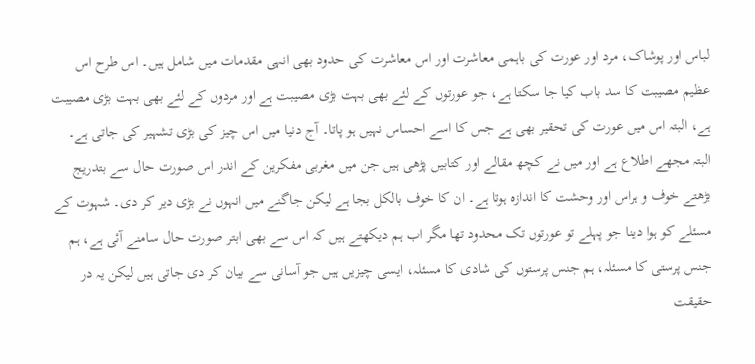لباس اور پوشاک، مرد اور عورت کی باہمی معاشرت اور اس معاشرت کی حدود بھی انہی مقدمات میں شامل ہیں۔ اس طرح اس عظیم مصیبت کا سد باب کیا جا سکتا ہے، جو عورتوں کے لئے بھی بہت بڑی مصیبت ہے اور مردوں کے لئے بھی بہت بڑی مصیبت ہے، البتہ اس میں عورت کی تحقیر بھی ہے جس کا اسے احساس نہیں ہو پاتا۔ آج دنیا میں اس چیز کی بڑی تشہیر کی جاتی ہے۔ البتہ مجھے اطلاع ہے اور میں نے کچھ مقالے اور کتابیں پڑھی ہیں جن میں مغربی مفکرین کے اندر اس صورت حال سے بتدریج بڑھتے خوف و ہراس اور وحشت کا اندازہ ہوتا ہے۔ ان کا خوف بالکل بجا ہے لیکن جاگنے میں انہوں نے بڑی دیر کر دی۔ شہوت کے مسئلے کو ہوا دینا جو پہلے تو عورتوں تک محدود تھا مگر اب ہم دیکھتے ہیں کہ اس سے بھی ابتر صورت حال سامنے آئی ہے، ہم جنس پرستی کا مسئلہ، ہم جنس پرستوں کی شادی کا مسئلہ، ایسی چیزیں ہیں جو آسانی سے بیان کر دی جاتی ہیں لیکن یہ در حقیقت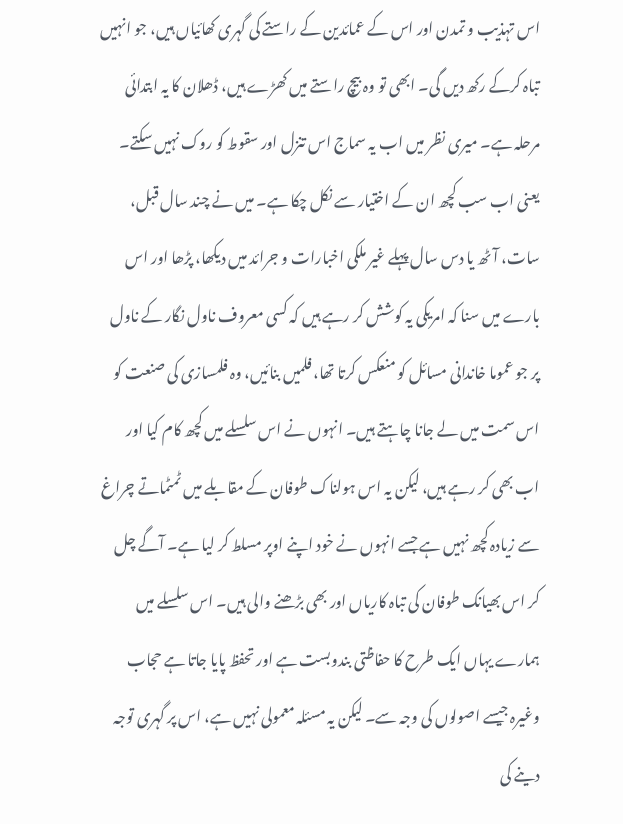اس تہذیب و تمدن اور اس کے عمائدین کے راستے کی گہری کھائياں ہیں، جو انہیں تباہ کرکے رکھ دیں گی۔ ابھی تو وہ بیچ راستے میں کھڑے ہیں، ڈھلان کا یہ ابتدائی مرحلہ ہے۔ میری نظر میں اب یہ سماج اس تنزل اور سقوط کو روک نہیں سکتے۔ یعنی اب سب کچھ ان کے اختیار سے نکل چکا ہے۔ میں نے چند سال قبل، سات، آٹھ یا دس سال پہلے غیر ملکی اخبارات و جرائد میں دیکھا، پڑھا اور اس بارے میں سنا کہ امریکی یہ کوشش کر رہے ہیں کہ کسی معروف ناول نگار کے ناول پر جو عموما خاندانی مسائل کو منعکس کرتا تھا، فلمیں بنائیں، وہ فلمسازی کی صنعت کو اس سمت میں لے جانا چاہتے ہیں۔ انہوں نے اس سلسلے میں کچھ کام کیا اور اب بھی کر رہے ہیں، لیکن یہ اس ہولناک طوفان کے مقابلے میں ٹمٹماتے چراغ سے زیادہ کچھ نہیں ہے جسے انہوں نے خود اپنے اوپر مسلط کر لیا ہے۔ آگے چل کر اس بھیانک طوفان کی تباہ کاریاں اور بھی بڑھنے والی ہیں۔ اس سلسلے میں ہمارے یہاں ایک طرح کا حفاظتی بندوبست ہے اور تحفظ پایا جاتا ہے حجاب وغیرہ جیسے اصولوں کی وجہ سے۔ لیکن یہ مسئلہ معمولی نہیں ہے، اس پر گہری توجہ دینے کی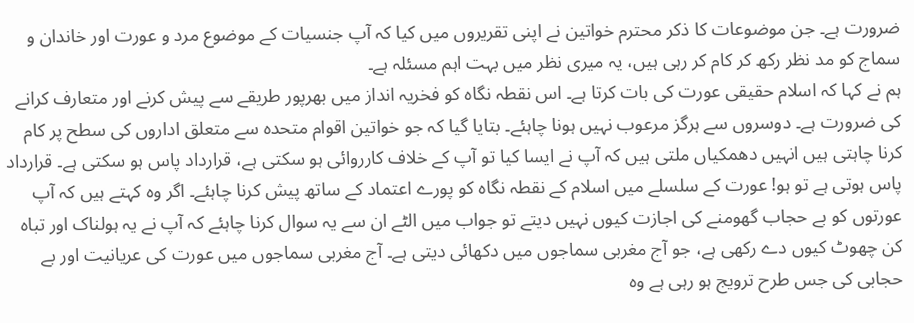ضرورت ہے۔ جن موضوعات کا ذکر محترم خواتین نے اپنی تقریروں میں کیا کہ آپ جنسیات کے موضوع مرد و عورت اور خاندان و سماج کو مد نظر رکھ کر کام کر رہی ہیں، یہ میری نظر میں بہت اہم مسئلہ ہے۔
ہم نے کہا کہ اسلام حقیقی عورت کی بات کرتا ہے۔ اس نقطہ نگاہ کو فخریہ انداز میں بھرپور طریقے سے پیش کرنے اور متعارف کرانے کی ضرورت ہے۔ دوسروں سے ہرگز مرعوب نہیں ہونا چاہئے۔ بتایا گیا کہ جو خواتین اقوام متحدہ سے متعلق اداروں کی سطح پر کام کرنا چاہتی ہیں انہیں دھمکیاں ملتی ہیں کہ آپ نے ایسا کیا تو آپ کے خلاف کارروائی ہو سکتی ہے، قرارداد پاس ہو سکتی ہے۔ قرارداد پاس ہوتی ہے تو ہو! عورت کے سلسلے میں اسلام کے نقطہ نگاہ کو پورے اعتماد کے ساتھ پیش کرنا چاہئے۔ اگر وہ کہتے ہیں کہ آپ عورتوں کو بے حجاب گھومنے کی اجازت کیوں نہیں دیتے تو جواب میں الٹے ان سے یہ سوال کرنا چاہئے کہ آپ نے یہ ہولناک اور تباہ کن چھوٹ کیوں دے رکھی ہے، جو آج مغربی سماجوں میں دکھائی دیتی ہے۔ آج مغربی سماجوں میں عورت کی عریانیت اور بے حجابی کی جس طرح ترویج ہو رہی ہے وہ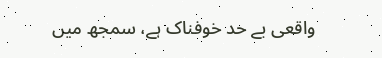واقعی بے حد خوفناک ہے، سمجھ میں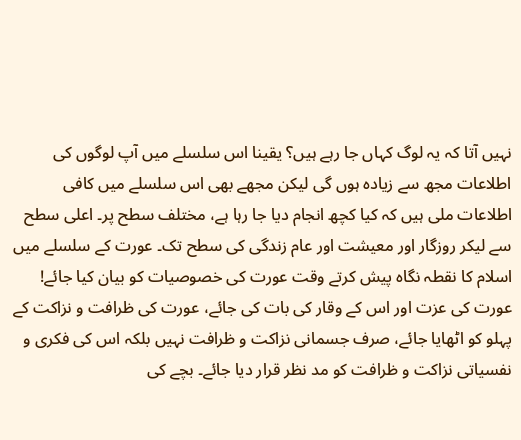نہیں آتا کہ یہ لوگ کہاں جا رہے ہیں؟ یقینا اس سلسلے میں آپ لوگوں کی اطلاعات مجھ سے زیادہ ہوں گی لیکن مجھے بھی اس سلسلے میں کافی اطلاعات ملی ہیں کہ کیا کچھ انجام دیا جا رہا ہے، مختلف سطح پر۔ اعلی سطح سے لیکر روزگار اور معیشت اور عام زندگی کی سطح تک۔ عورت کے سلسلے میں اسلام کا نقطہ نگاہ پیش کرتے وقت عورت کی خصوصیات کو بیان کیا جائے! عورت کی عزت اور اس کے وقار کی بات کی جائے، عورت کی ظرافت و نزاکت کے پہلو کو اٹھایا جائے، صرف جسمانی نزاکت و ظرافت نہیں بلکہ اس کی فکری و نفسیاتی نزاکت و ظرافت کو مد نظر قرار دیا جائے۔ بچے کی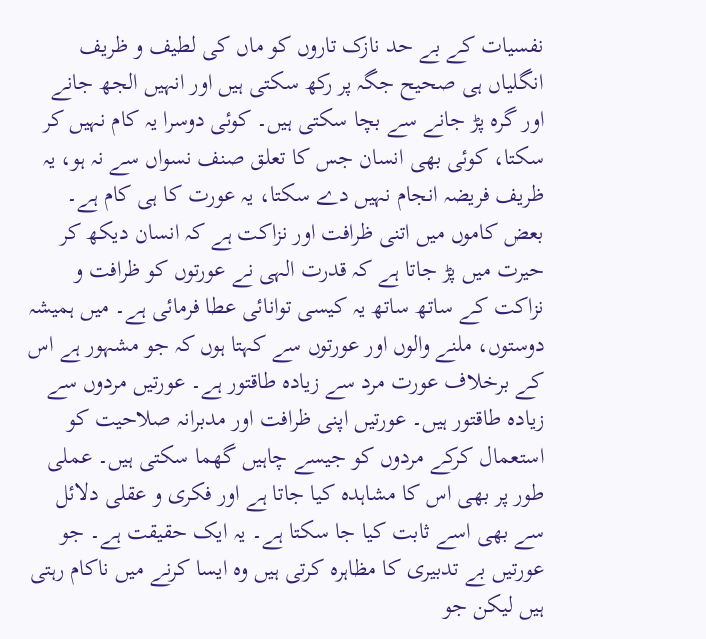نفسیات کے بے حد نازک تاروں کو ماں کی لطیف و ظریف انگلیاں ہی صحیح جگہ پر رکھ سکتی ہیں اور انہیں الجھ جانے اور گرہ پڑ جانے سے بچا سکتی ہیں۔ کوئی دوسرا یہ کام نہیں کر سکتا، کوئی بھی انسان جس کا تعلق صنف نسواں سے نہ ہو، یہ ظریف فریضہ انجام نہیں دے سکتا، یہ عورت کا ہی کام ہے۔ بعض کاموں میں اتنی ظرافت اور نزاکت ہے کہ انسان دیکھ کر حیرت میں پڑ جاتا ہے کہ قدرت الہی نے عورتوں کو ظرافت و نزاکت کے ساتھ ساتھ یہ کیسی توانائی عطا فرمائی ہے۔ میں ہمیشہ دوستوں، ملنے والوں اور عورتوں سے کہتا ہوں کہ جو مشہور ہے اس کے برخلاف عورت مرد سے زیادہ طاقتور ہے۔ عورتیں مردوں سے زیادہ طاقتور ہیں۔ عورتیں اپنی ظرافت اور مدبرانہ صلاحیت کو استعمال کرکے مردوں کو جیسے چاہیں گھما سکتی ہیں۔ عملی طور پر بھی اس کا مشاہدہ کیا جاتا ہے اور فکری و عقلی دلائل سے بھی اسے ثابت کیا جا سکتا ہے۔ یہ ایک حقیقت ہے۔ جو عورتیں بے تدبیری کا مظاہرہ کرتی ہیں وہ ایسا کرنے میں ناکام رہتی ہیں لیکن جو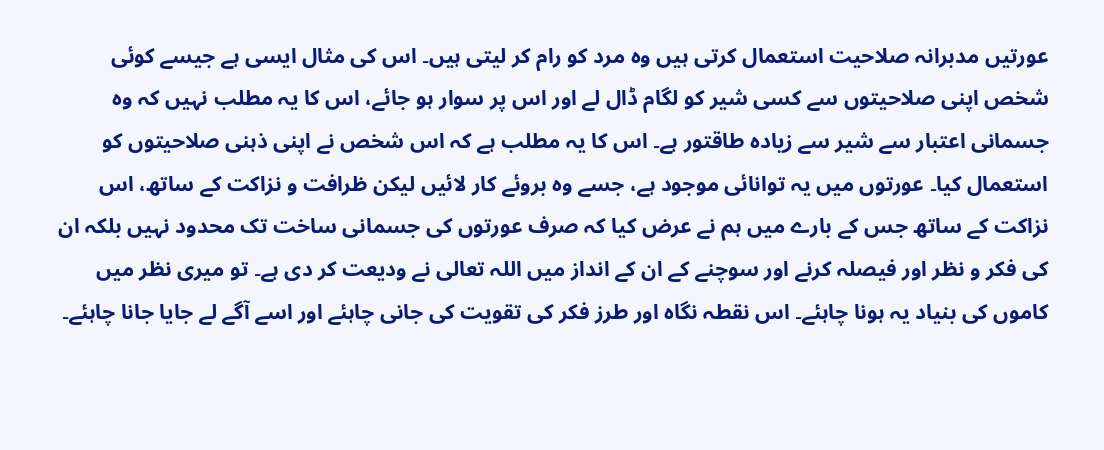عورتیں مدبرانہ صلاحیت استعمال کرتی ہیں وہ مرد کو رام کر لیتی ہیں۔ اس کی مثال ایسی ہے جیسے کوئی شخص اپنی صلاحیتوں سے کسی شیر کو لگام ڈال لے اور اس پر سوار ہو جائے، اس کا یہ مطلب نہیں کہ وہ جسمانی اعتبار سے شیر سے زیادہ طاقتور ہے۔ اس کا یہ مطلب ہے کہ اس شخص نے اپنی ذہنی صلاحیتوں کو استعمال کیا۔ عورتوں میں یہ توانائی موجود ہے، جسے وہ بروئے کار لائیں لیکن ظرافت و نزاکت کے ساتھ، اس نزاکت کے ساتھ جس کے بارے میں ہم نے عرض کیا کہ صرف عورتوں کی جسمانی ساخت تک محدود نہیں بلکہ ان کی فکر و نظر اور فیصلہ کرنے اور سوچنے کے ان کے انداز میں اللہ تعالی نے ودیعت کر دی ہے۔ تو میری نظر میں کاموں کی بنیاد یہ ہونا چاہئے۔ اس نقطہ نگاہ اور طرز فکر کی تقویت کی جانی چاہئے اور اسے آگے لے جایا جانا چاہئے۔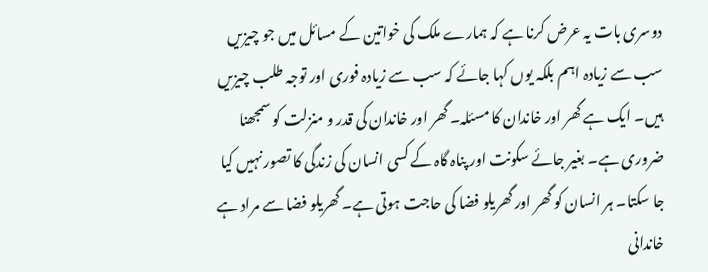دوسری بات یہ عرض کرنا ہے کہ ہمارے ملک کی خواتین کے مسائل میں جو چیزیں سب سے زیادہ اہم بلکہ یوں کہا جائے کہ سب سے زیادہ فوری اور توجہ طلب چیزیں ہیں۔ ایک ہے گھر اور خاندان کا مسئلہ۔ گھر اور خاندان کی قدر و منزلت کو سمجھنا ضروری ہے۔ بغیر جائے سکونت اور پناہ گاہ کے کسی انسان کی زندگی کا تصور نہیں کیا جا سکتا۔ ہر انسان کو گھر اور گھریلو فضا کی حاجت ہوتی ہے۔ گھریلو فضا سے مراد ہے خاندانی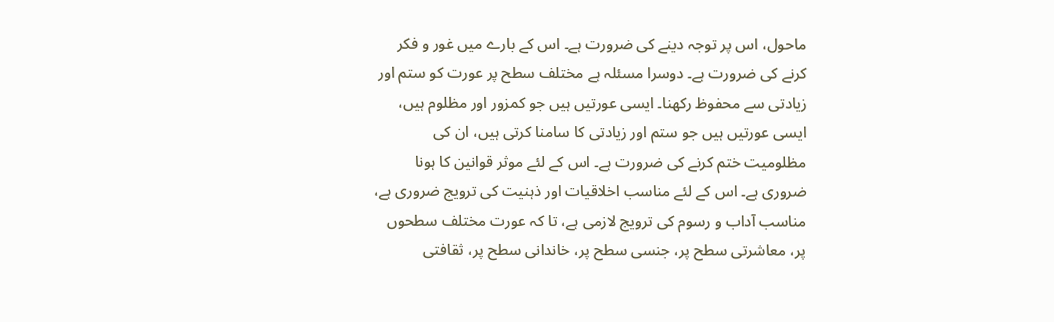ماحول، اس پر توجہ دینے کی ضرورت ہے۔ اس کے بارے میں غور و فکر کرنے کی ضرورت ہے۔ دوسرا مسئلہ ہے مختلف سطح پر عورت کو ستم اور زیادتی سے محفوظ رکھنا۔ ایسی عورتیں ہیں جو کمزور اور مظلوم ہیں، ایسی عورتیں ہیں جو ستم اور زیادتی کا سامنا کرتی ہیں، ان کی مظلومیت ختم کرنے کی ضرورت ہے۔ اس کے لئے موثر قوانین کا ہونا ضروری ہے۔ اس کے لئے مناسب اخلاقیات اور ذہنیت کی ترویج ضروری ہے، مناسب آداب و رسوم کی ترویج لازمی ہے، تا کہ عورت مختلف سطحوں پر، معاشرتی سطح پر، جنسی سطح پر، خاندانی سطح پر، ثقافتی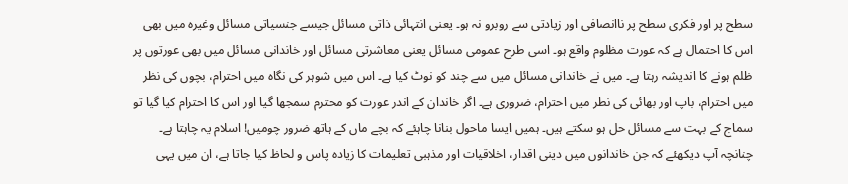سطح پر اور فکری سطح پر ناانصافی اور زیادتی سے روبرو نہ ہو۔ یعنی انتہائی ذاتی مسائل جیسے جنسیاتی مسائل وغیرہ میں بھی اس کا احتمال ہے کہ عورت مظلوم واقع ہو۔ اسی طرح عمومی مسائل یعنی معاشرتی مسائل اور خاندانی مسائل میں بھی عورتوں پر ظلم ہونے کا اندیشہ رہتا ہے۔ میں نے خاندانی مسائل میں سے چند کو نوٹ کیا ہے۔ اس میں شوہر کی نگاہ میں احترام، بچوں کی نظر میں احترام، باپ اور بھائی کی نطر میں احترام، ضروری ہے۔ اگر خاندان کے اندر عورت کو محترم سمجھا گیا اور اس کا احترام کیا گیا تو سماج کے بہت سے مسائل حل ہو سکتے ہیں۔ ہمیں ایسا ماحول بنانا چاہئے کہ بچے ماں کے ہاتھ ضرور چومیں! اسلام یہ چاہتا ہے۔ چنانچہ آپ دیکھئے کہ جن خاندانوں میں دینی اقدار، اخلاقیات اور مذہبی تعلیمات کا زیادہ پاس و لحاظ کیا جاتا ہے، ان میں یہی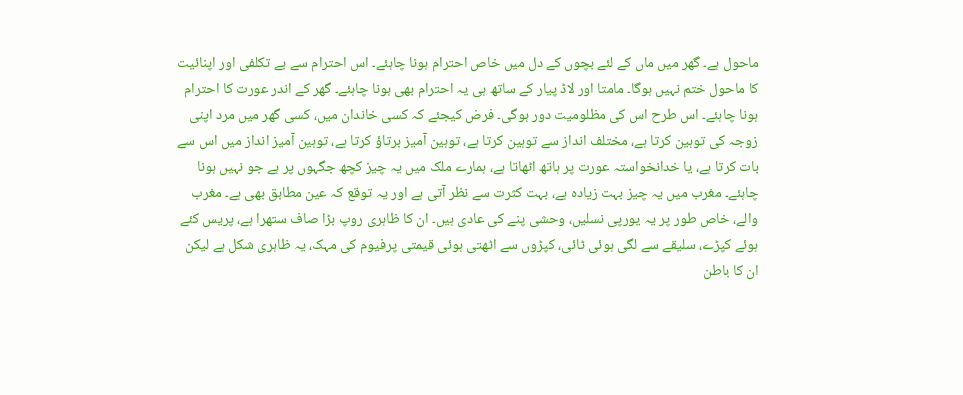ماحول ہے۔ گھر میں ماں کے لئے بچوں کے دل میں خاص احترام ہونا چاہئے۔ اس احترام سے بے تکلفی اور اپنائیت کا ماحول ختم نہیں ہوگا۔ مامتا اور لاڈ پیار کے ساتھ ہی یہ احترام بھی ہونا چاہئے۔ گھر کے اندر عورت کا احترام ہونا چاہئے۔ اس طرح اس کی مظلومیت دور ہوگی۔ فرض کیجئے کہ کسی خاندان میں، کسی گھر میں مرد اپنی زوجہ کی توہین کرتا ہے، مختلف انداز سے توہین کرتا ہے، توہین آمیز برتاؤ کرتا ہے، توہین آمیز انداز میں اس سے بات کرتا ہے، یا خدانخواستہ عورت پر ہاتھ اٹھاتا ہے، ہمارے ملک میں یہ چیز کچھ جگہوں پر ہے جو نہیں ہونا چاہئے۔ مغرب میں یہ چیز بہت زیادہ ہے، بہت کثرت سے نظر آتی ہے اور یہ توقع کہ عین مطابق بھی ہے۔ مغرب والے، خاص طور پر یہ یورپی نسلیں، وحشی پنے کی عادی ہیں۔ ان کا ظاہری روپ بڑا صاف ستھرا ہے، پریس کئے ہوئے کپڑے، سلیقے سے لگی ہوئی ٹائی، کپڑوں سے اٹھتی ہوئی قیمتی پرفیوم کی مہک، یہ ظاہری شکل ہے لیکن ان کا باطن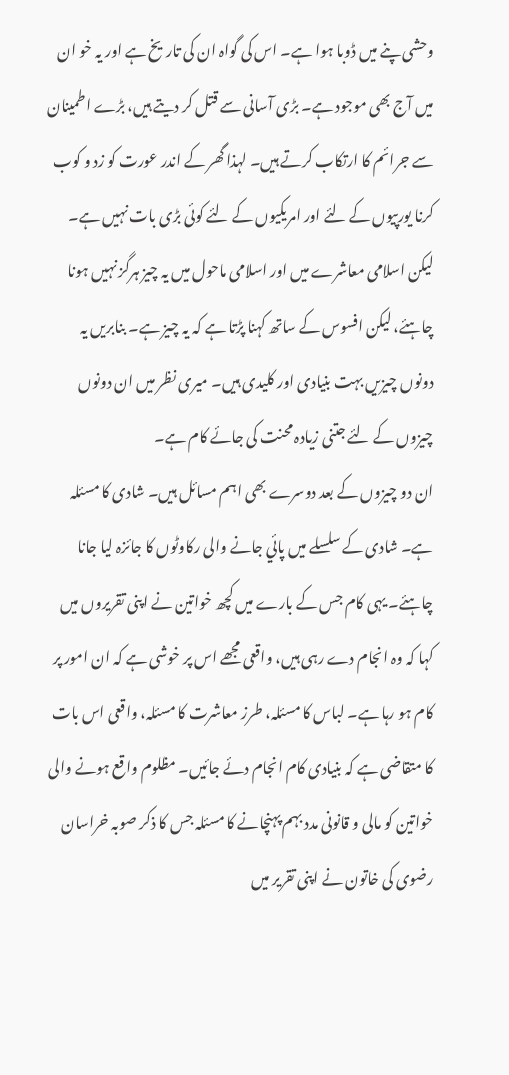وحشی پنے میں ڈوبا ہوا ہے۔ اس کی گواہ ان کی تاریخ ہے اور یہ خو ان میں آج بھی موجود ہے۔ بڑی آسانی سے قتل کر دیتے ہیں، بڑے اطمینان سے جرائم کا ارتکاب کرتے ہیں۔ لہذا گھر کے اندر عورت کو زد و کوب کرنا یورپیوں کے لئے اور امریکیوں کے لئے کوئی بڑی بات نہیں ہے۔ لیکن اسلامی معاشرے میں اور اسلامی ماحول میں یہ چیز ہرگز نہیں ہونا چاہئے، لیکن افسوس کے ساتھ کہنا پڑتا ہے کہ یہ چیز ہے۔ بنابریں یہ دونوں چیزیں بہت بنیادی اور کلیدی ہیں۔ میری نظر میں ان دونوں چیزوں کے لئے جتنی زیادہ محنت کی جائے کام ہے۔
ان دو چیزوں کے بعد دوسرے بھی اہم مسائل ہیں۔ شادی کا مسئلہ ہے۔ شادی کے سلسلے میں پائي جانے والی رکاوٹوں کا جائزہ لیا جانا چاہئے۔ یہی کام جس کے بارے میں کچھ خواتین نے اپنی تقریروں میں کہا کہ وہ انجام دے رہی ہیں، واقعی مجھے اس پر خوشی ہے کہ ان امور پر کام ہو رہا ہے۔ لباس کا مسئلہ، طرز معاشرت کا مسئلہ، واقعی اس بات کا متقاضی ہے کہ بنیادی کام انجام دئے جائيں۔ مظلوم واقع ہونے والی خواتین کو مالی و قانونی مدد بہم پہنچانے کا مسئلہ جس کا ذکر صوبہ خراسان رضوی کی خاتون نے اپنی تقریر میں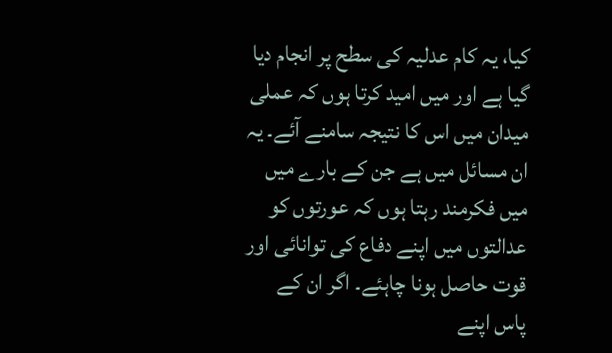کیا، یہ کام عدلیہ کی سطح پر انجام دیا گيا ہے اور میں امید کرتا ہوں کہ عملی میدان میں اس کا نتیجہ سامنے آئے۔ یہ ان مسائل میں ہے جن کے بارے میں میں فکرمند رہتا ہوں کہ عورتوں کو عدالتوں میں اپنے دفاع کی توانائی اور قوت حاصل ہونا چاہئے۔ اگر ان کے پاس اپنے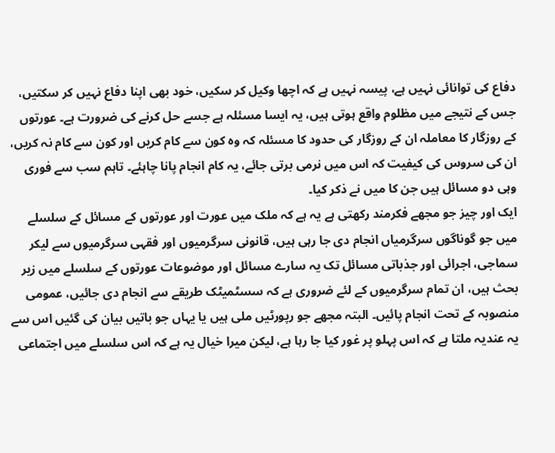دفاع کی توانائی نہیں ہے، پیسہ نہیں ہے کہ اچھا وکیل کر سکیں، خود بھی اپنا دفاع نہیں کر سکتیں، جس کے نتیجے میں مظلوم واقع ہوتی ہیں، یہ ایسا مسئلہ ہے جسے حل کرنے کی ضرورت ہے۔ عورتوں کے روزگار کا معاملہ ان کے روزگار کی حدود کا مسئلہ کہ وہ کون سے کام کریں اور کون سے کام نہ کریں، ان کی سروس کی کیفیت کہ اس میں نرمی برتی جائے، یہ کام انجام پانا چاہئے۔ تاہم سب سے فوری وہی دو مسائل ہیں جن کا میں نے ذکر کیا۔
ایک اور چیز جو مجھے فکرمند رکھتی ہے یہ ہے کہ ملک میں عورت اور عورتوں کے مسائل کے سلسلے میں جو گوناگوں سرگرمیاں انجام دی جا رہی ہیں، قانونی سرگرمیوں اور فقہی سرگرمیوں سے لیکر سماجی، اجرائی اور جذباتی مسائل تک یہ سارے مسائل اور موضوعات عورتوں کے سلسلے میں زیر بحث ہیں، ان تمام سرگرمیوں کے لئے ضروری ہے کہ سسٹمیٹک طریقے سے انجام دی جائیں، عمومی منصوبہ کے تحت انجام پائیں۔ البتہ مجھے جو رپورٹیں ملی ہیں یا یہاں جو باتیں بیان کی گئیں اس سے یہ عندیہ ملتا ہے کہ اس پہلو پر غور کیا جا رہا ہے، لیکن میرا خیال یہ ہے کہ اس سلسلے میں اجتماعی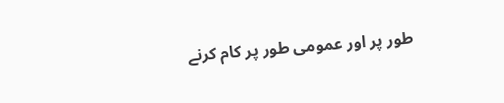طور پر اور عمومی طور پر کام کرنے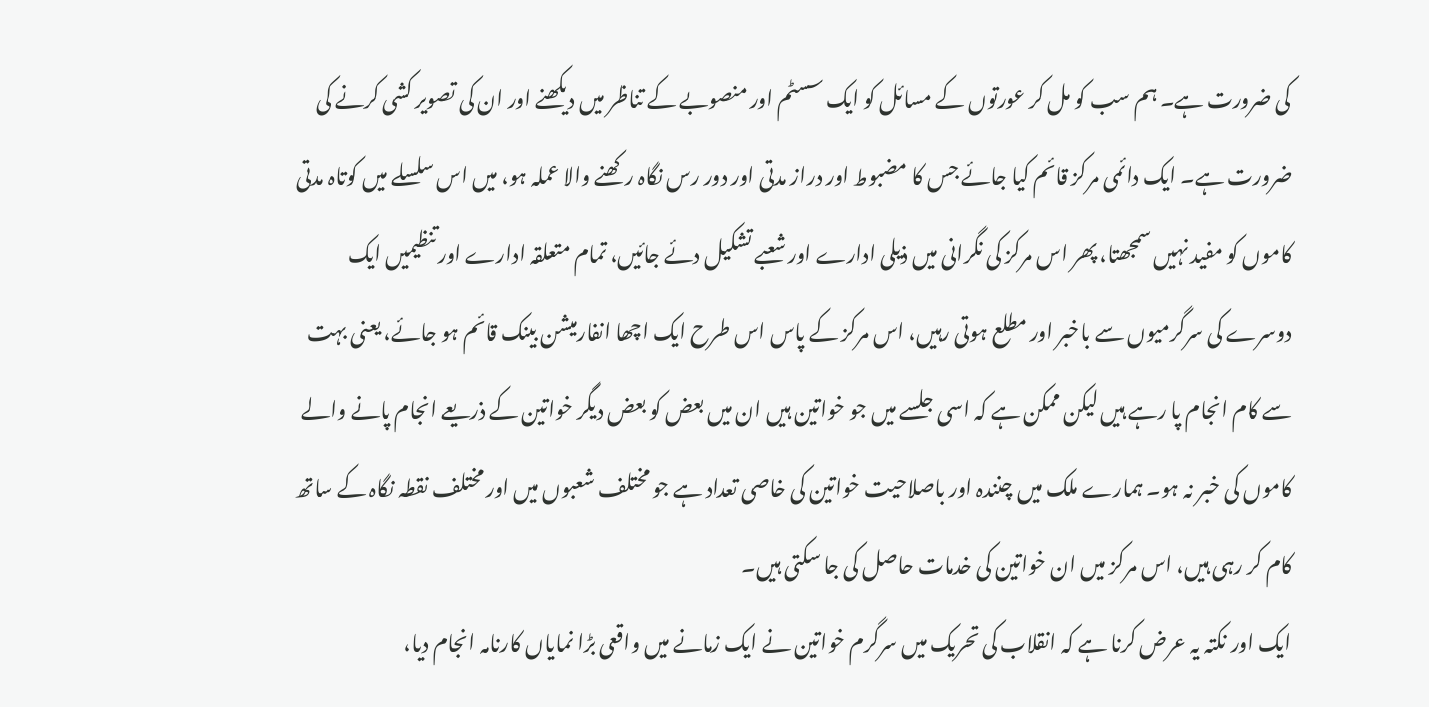کی ضرورت ہے۔ ہم سب کو مل کر عورتوں کے مسائل کو ایک سسٹم اور منصوبے کے تناظر میں دیکھنے اور ان کی تصویر کشی کرنے کی ضرورت ہے۔ ایک دائمی مرکز قائم کیا جائے جس کا مضبوط اور دراز مدتی اور دور رس نگاہ رکھنے والا عملہ ہو، میں اس سلسلے میں کوتاہ مدتی کاموں کو مفید نہیں سمجھتا، پھر اس مرکز کی نگرانی میں ذیلی ادارے اور شعبے تشکیل دئے جائیں، تمام متعلقہ ادارے اور تنظیمیں ایک دوسرے کی سرگرمیوں سے باخبر اور مطلع ہوتی رہیں، اس مرکز کے پاس اس طرح ایک اچھا انفارمیشن بینک قائم ہو جائے، یعنی بہت سے کام انجام پا رہے ہیں لیکن ممکن ہے کہ اسی جلسے میں جو خواتین ہیں ان میں بعض کو بعض دیگر خواتین کے ذریعے انجام پانے والے کاموں کی خبر نہ ہو۔ ہمارے ملک میں چنندہ اور باصلاحیت خواتین کی خاصی تعداد ہے جو مختلف شعبوں میں اور مختلف نقطہ نگاہ کے ساتھ کام کر رہی ہیں، اس مرکز میں ان خواتین کی خدمات حاصل کی جا سکتی ہیں۔
ایک اور نکتہ یہ عرض کرنا ہے کہ انقلاب کی تحریک میں سرگرم خواتین نے ایک زمانے میں واقعی بڑا نمایاں کارنامہ انجام دیا،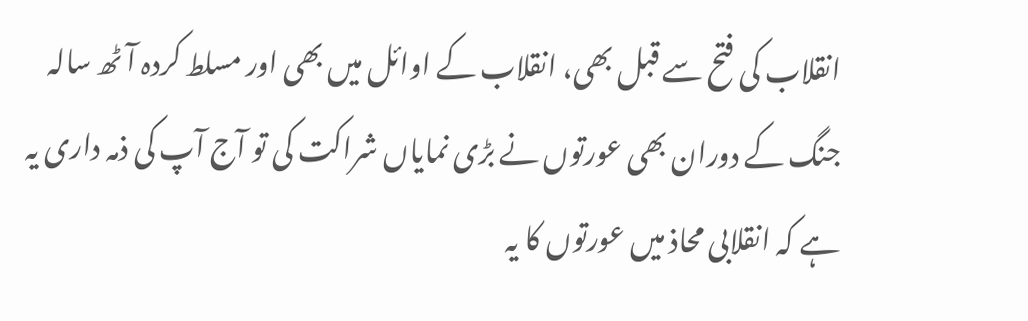انقلاب کی فتح سے قبل بھی، انقلاب کے اوائل میں بھی اور مسلط کردہ آٹھ سالہ جنگ کے دوران بھی عورتوں نے بڑی نمایاں شراکت کی تو آج آپ کی ذمہ داری یہ ہے کہ انقلابی محاذ میں عورتوں کا یہ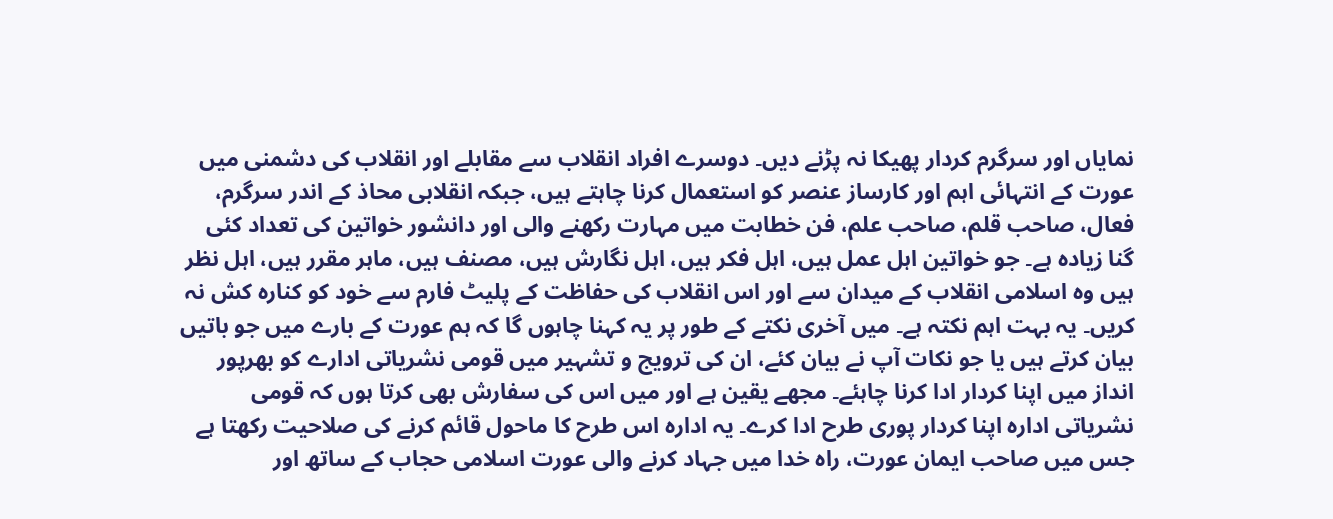نمایاں اور سرگرم کردار پھیکا نہ پڑنے دیں۔ دوسرے افراد انقلاب سے مقابلے اور انقلاب کی دشمنی میں عورت کے انتہائی اہم اور کارساز عنصر کو استعمال کرنا چاہتے ہیں، جبکہ انقلابی محاذ کے اندر سرگرم، فعال، صاحب قلم، صاحب علم، فن خطابت میں مہارت رکھنے والی اور دانشور خواتین کی تعداد کئی گنا زیادہ ہے۔ جو خواتین اہل عمل ہیں، اہل فکر ہیں، اہل نگارش ہیں، مصنف ہیں، ماہر مقرر ہیں، اہل نظر ہیں وہ اسلامی انقلاب کے میدان سے اور اس انقلاب کی حفاظت کے پلیٹ فارم سے خود کو کنارہ کش نہ کریں۔ یہ بہت اہم نکتہ ہے۔ میں آخری نکتے کے طور پر یہ کہنا چاہوں گا کہ ہم عورت کے بارے میں جو باتیں بیان کرتے ہیں یا جو نکات آپ نے بیان کئے، ان کی ترویج و تشہیر میں قومی نشریاتی ادارے کو بھرپور انداز میں اپنا کردار ادا کرنا چاہئے۔ مجھے یقین ہے اور میں اس کی سفارش بھی کرتا ہوں کہ قومی نشریاتی ادارہ اپنا کردار پوری طرح ادا کرے۔ یہ ادارہ اس طرح کا ماحول قائم کرنے کی صلاحیت رکھتا ہے جس میں صاحب ایمان عورت، راہ خدا میں جہاد کرنے والی عورت اسلامی حجاب کے ساتھ اور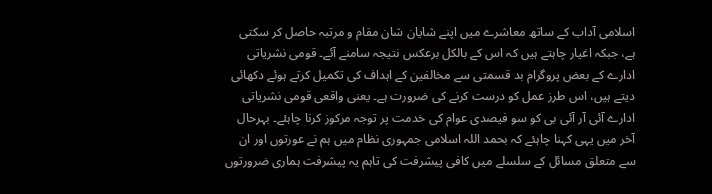اسلامی آداب کے ساتھ معاشرے میں اپنے شایان شان مقام و مرتبہ حاصل کر سکتی ہے، جبکہ اغیار چاہتے ہیں کہ اس کے بالکل برعکس نتیجہ سامنے آئے۔ قومی نشریاتی ادارے کے بعض پروگرام بد قسمتی سے مخالفین کے اہداف کی تکمیل کرتے ہوئے دکھائی دیتے ہیں، اس طرز عمل کو درست کرنے کی ضرورت ہے۔ یعنی واقعی قومی نشریاتی ادارے آئی آر آئی بی کو سو فیصدی عوام کی خدمت پر توجہ مرکوز کرنا چاہئے۔ بہرحال آخر میں یہی کہنا چاہئے کہ بحمد اللہ اسلامی جمہوری نظام میں ہم نے عورتوں اور ان سے متعلق مسائل کے سلسلے میں کافی پیشرفت کی تاہم یہ پیشرفت ہماری ضرورتوں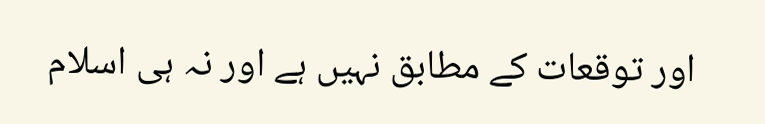اور توقعات کے مطابق نہیں ہے اور نہ ہی اسلام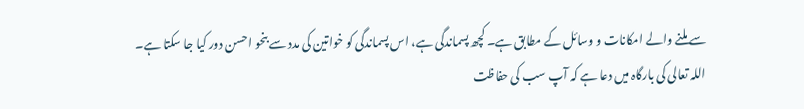سے ملنے والے امکانات و وسائل کے مطابق ہے۔ کچھ پسماندگی ہے، اس پسماندگی کو خواتین کی مدد سے بنحو احسن دور کیا جا سکتا ہے۔
اللہ تعالی کی بارگاہ میں دعا ہے کہ آپ سب کی حفاظت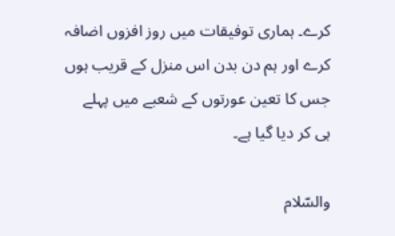کرے۔ ہماری توفیقات میں روز افزوں اضافہ کرے اور ہم دن بدن اس منزل کے قریب ہوں جس کا تعین عورتوں کے شعبے میں پہلے ہی کر دیا گیا ہے۔

والسّلام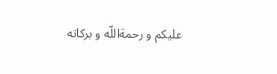عليكم و رحمةاللّه و بركاته